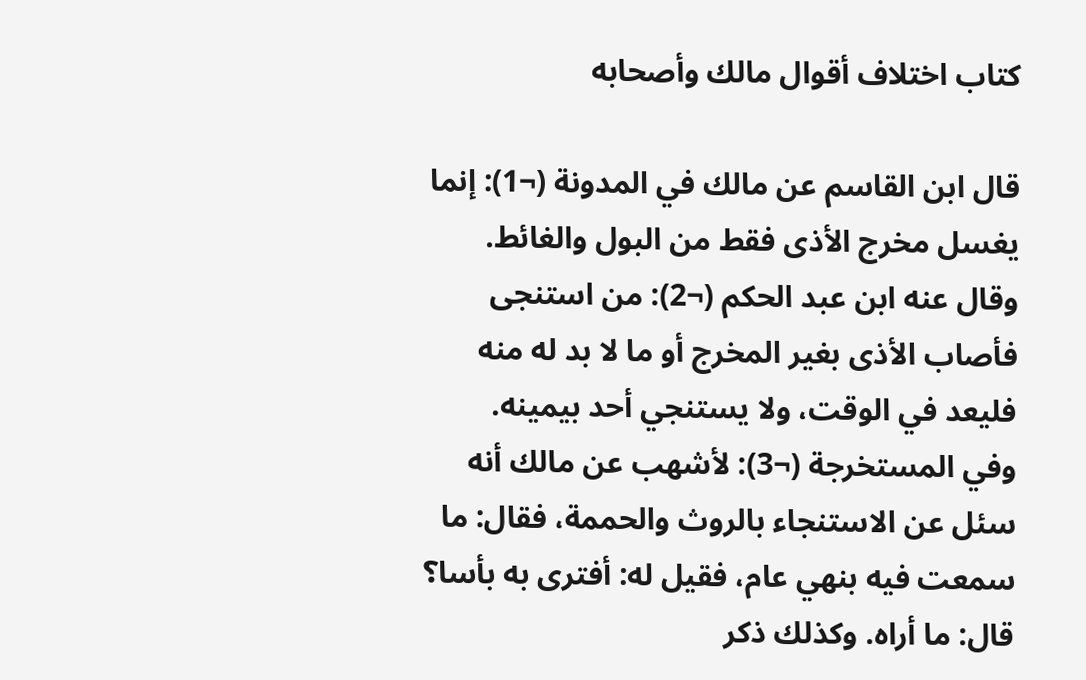كتاب اختلاف أقوال مالك وأصحابه

قال ابن القاسم عن مالك في المدونة (¬1): إنما يغسل مخرج الأذى فقط من البول والغائط.
وقال عنه ابن عبد الحكم (¬2): من استنجى فأصاب الأذى بغير المخرج أو ما لا بد له منه فليعد في الوقت، ولا يستنجي أحد بيمينه.
وفي المستخرجة (¬3): لأشهب عن مالك أنه سئل عن الاستنجاء بالروث والحممة، فقال: ما سمعت فيه بنهي عام، فقيل له: أفترى به بأسا؟ قال: ما أراه. وكذلك ذكر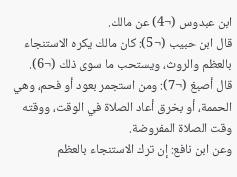ابن عبدوس (¬4) عن مالك.
قال ابن حبيب (¬5): كان مالك يكره الاستنجاء بالعظم والروث، ويستحب ما سوى ذلك (¬6).
قال أصبغ (¬7): ومن استجمر بعود أو فحم، وهي الحممة، أو بخرق أعاد الصلاة في الوقت، ووقته وقت الصلاة المفروضة.
وعن ابن نافع: إن ترك الاستنجاء بالعظم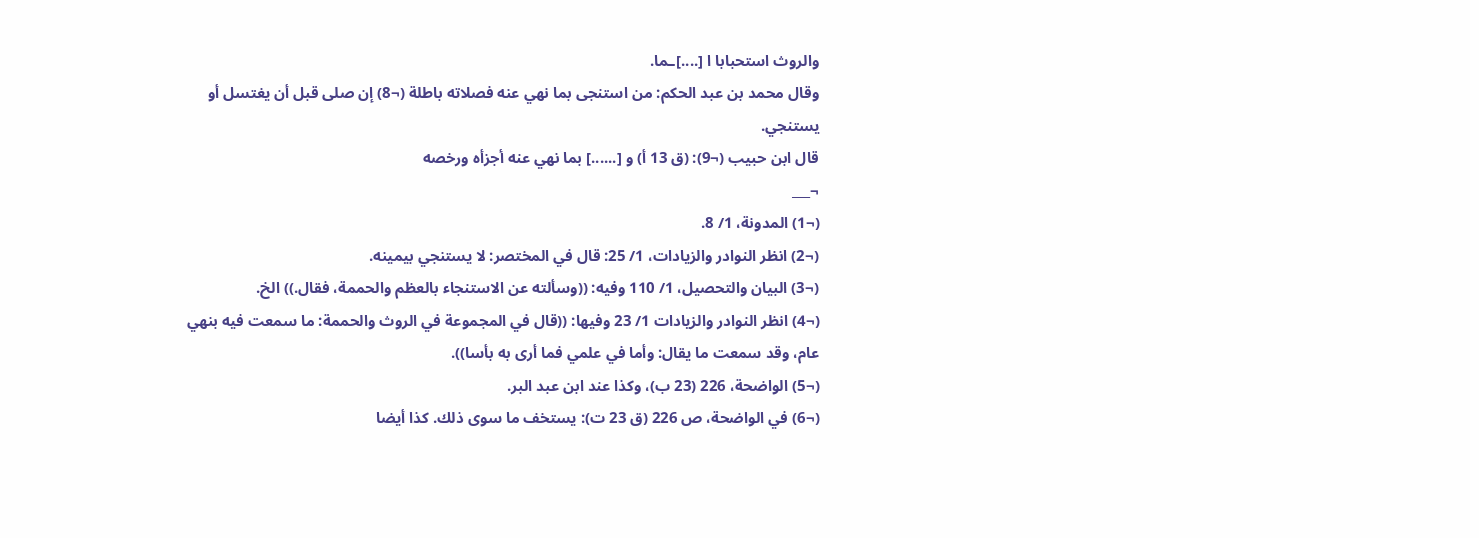والروث استحبابا ا [....]ـما.
وقال محمد بن عبد الحكم: من استنجى بما نهي عنه فصلاته باطلة (¬8) إن صلى قبل أن يغتسل أو يستنجي.
قال ابن حبيب (¬9): (ق 13 أ) و [......] بما نهي عنه أجزأه ورخصه
¬___
(¬1) المدونة، 1/ 8.
(¬2) انظر النوادر والزيادات، 1/ 25: قال في المختصر: لا يستنجي بيمينه.
(¬3) البيان والتحصيل، 1/ 110 وفيه: ((وسألته عن الاستنجاء بالعظم والحممة، فقال.)) الخ.
(¬4) انظر النوادر والزيادات 1/ 23 وفيها: ((قال في المجموعة في الروث والحممة: ما سمعت فيه بنهي عام، وقد سمعت ما يقال: وأما في علمي فما أرى به بأسا)).
(¬5) الواضحة، 226 (23 ب)، وكذا عند ابن عبد البر.
(¬6) في الواضحة، ص 226 (ق 23 ت): يستخف ما سوى ذلك. كذا أيضا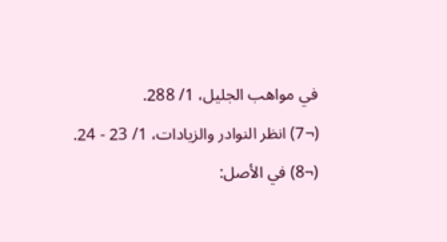في مواهب الجليل، 1/ 288.
(¬7) انظر النوادر والزيادات، 1/ 23 - 24.
(¬8) في الأصل: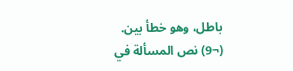باطل، وهو خطأ بين.
(¬9) نص المسألة في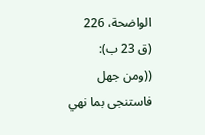الواضحة، 226 (ق 23 ب): ((ومن جهل فاستنجى بما نهي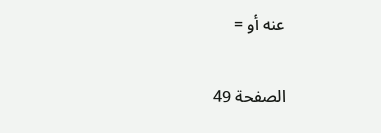عنه أو =

الصفحة 49